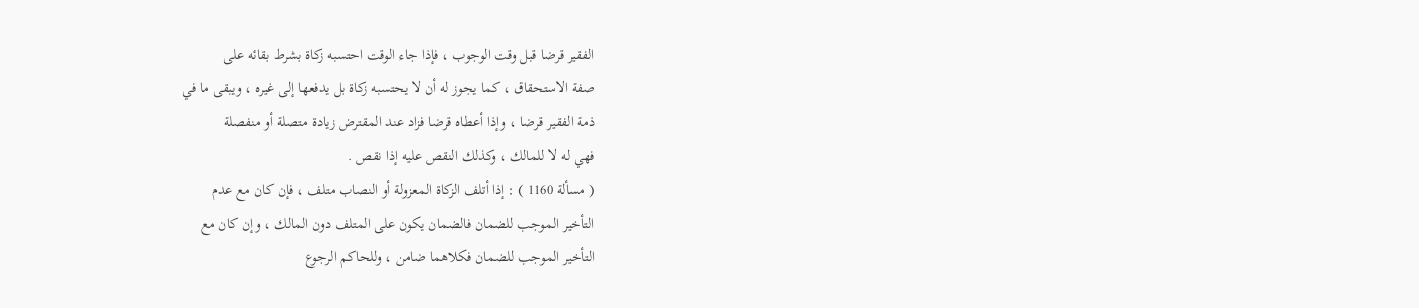الفقير قرضا قبل وقت الوجوب ، فإذا جاء الوقت احتسبه زكاة بشرط بقائه على
صفة الاستحقاق ، كما يجوز له أن لا يحتسبه زكاة بل يدفعها إلى غيره ، ويبقى ما في
ذمة الفقير قرضا ، وإذا أعطاه قرضا فزاد عند المقترض زيادة متصلة أو منفصلة
فهي له لا للمالك ، وكذلك النقص عليه إذا نقص .
( مسألة 1160 ) : إذا أتلف الزكاة المعزولة أو النصاب متلف ، فإن كان مع عدم
التأخير الموجب للضمان فالضمان يكون على المتلف دون المالك ، وإن كان مع
التأخير الموجب للضمان فكلاهما ضامن ، وللحاكم الرجوع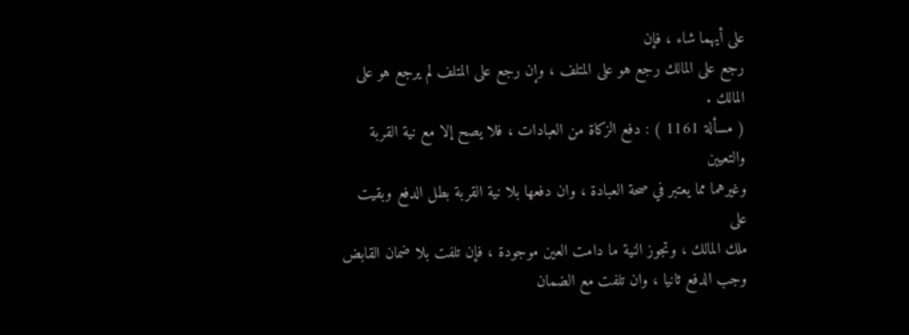على أيهما شاء ، فإن
رجع على المالك رجع هو على المتلف ، وإن رجع على المتلف لم يرجع هو على
المالك .
( مسألة 1161 ) : دفع الزكاة من العبادات ، فلا يصح إلا مع نية القربة والتعيين
وغيرهما مما يعتبر في صحة العبادة ، وان دفعها بلا نية القربة بطل الدفع وبقيت على
ملك المالك ، وتجوز النية ما دامت العين موجودة ، فإن تلفت بلا ضمان القابض
وجب الدفع ثانيا ، وان تلفت مع الضمان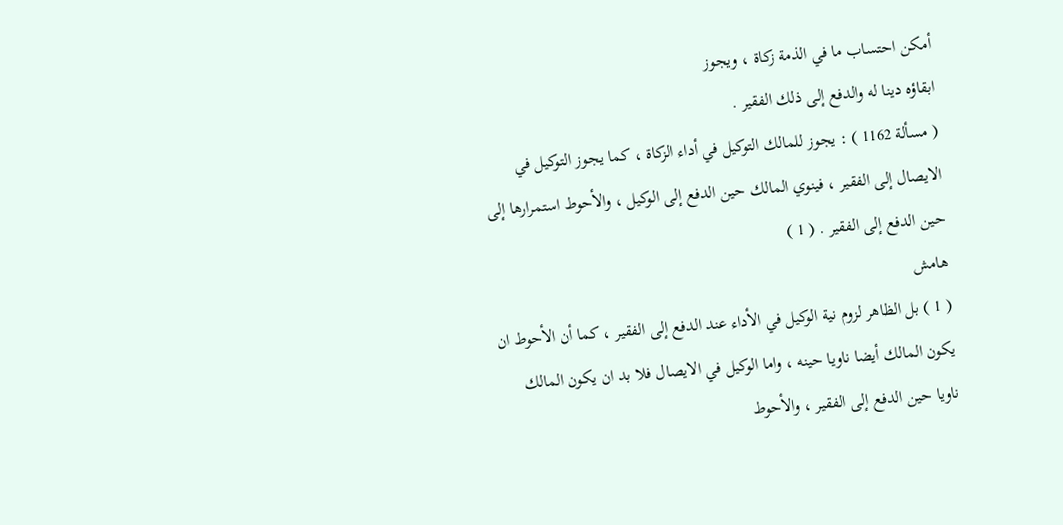أمكن احتساب ما في الذمة زكاة ، ويجوز
ابقاؤه دينا له والدفع إلى ذلك الفقير .
( مسألة 1162 ) : يجوز للمالك التوكيل في أداء الزكاة ، كما يجوز التوكيل في
الايصال إلى الفقير ، فينوي المالك حين الدفع إلى الوكيل ، والأحوط استمرارها إلى
حين الدفع إلى الفقير . ( 1 )
هامش
( 1 ) بل الظاهر لزوم نية الوكيل في الأداء عند الدفع إلى الفقير ، كما أن الأحوط ان
يكون المالك أيضا ناويا حينه ، واما الوكيل في الايصال فلا بد ان يكون المالك
ناويا حين الدفع إلى الفقير ، والأحوط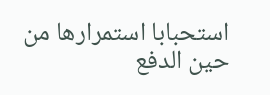استحبابا استمرارها من حين الدفع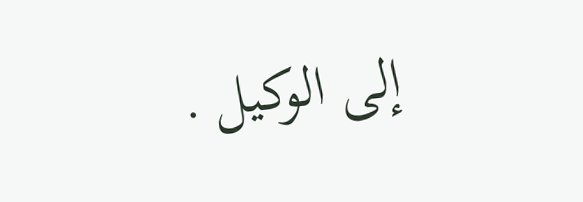إلى الوكيل .